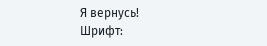Я вернусь!
Шрифт: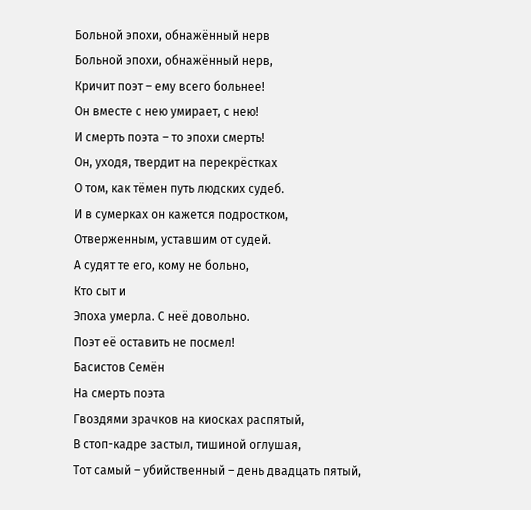Больной эпохи, обнажённый нерв
Больной эпохи, обнажённый нерв,
Кричит поэт – ему всего больнее!
Он вместе с нею умирает, с нею!
И смерть поэта – то эпохи смерть!
Он, уходя, твердит на перекрёстках
О том, как тёмен путь людских судеб.
И в сумерках он кажется подростком,
Отверженным, уставшим от судей.
А судят те его, кому не больно,
Кто сыт и
Эпоха умерла. С неё довольно.
Поэт её оставить не посмел!
Басистов Семён
На смерть поэта
Гвоздями зрачков на киосках распятый,
В стоп-кадре застыл, тишиной оглушая,
Тот самый – убийственный – день двадцать пятый,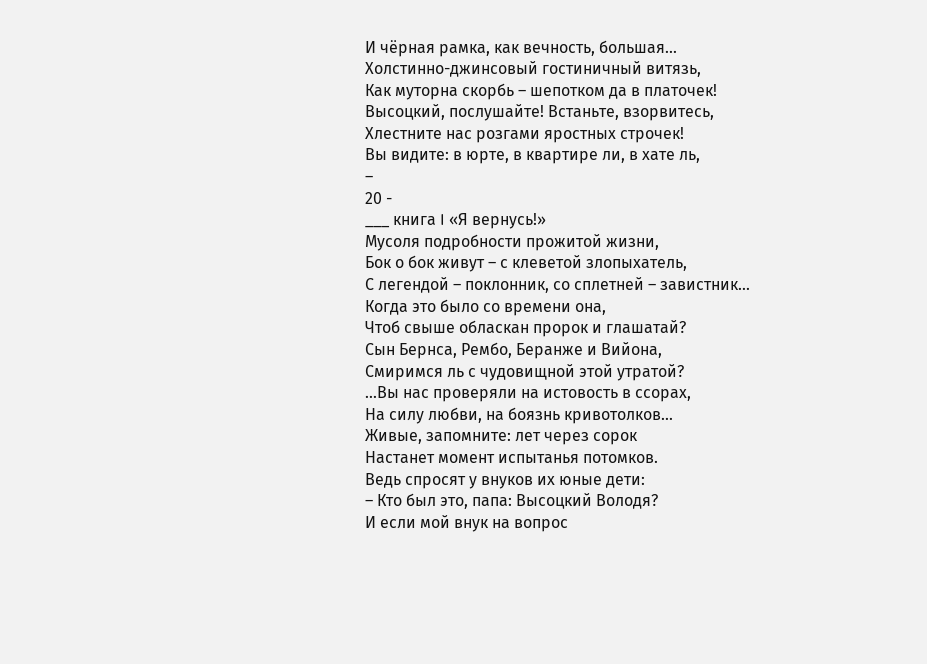И чёрная рамка, как вечность, большая...
Холстинно-джинсовый гостиничный витязь,
Как муторна скорбь – шепотком да в платочек!
Высоцкий, послушайте! Встаньте, взорвитесь,
Хлестните нас розгами яростных строчек!
Вы видите: в юрте, в квартире ли, в хате ль,
–
20 -
___ книга I «Я вернусь!»
Мусоля подробности прожитой жизни,
Бок о бок живут – с клеветой злопыхатель,
С легендой – поклонник, со сплетней – завистник...
Когда это было со времени она,
Чтоб свыше обласкан пророк и глашатай?
Сын Бернса, Рембо, Беранже и Вийона,
Смиримся ль с чудовищной этой утратой?
...Вы нас проверяли на истовость в ссорах,
На силу любви, на боязнь кривотолков...
Живые, запомните: лет через сорок
Настанет момент испытанья потомков.
Ведь спросят у внуков их юные дети:
– Кто был это, папа: Высоцкий Володя?
И если мой внук на вопрос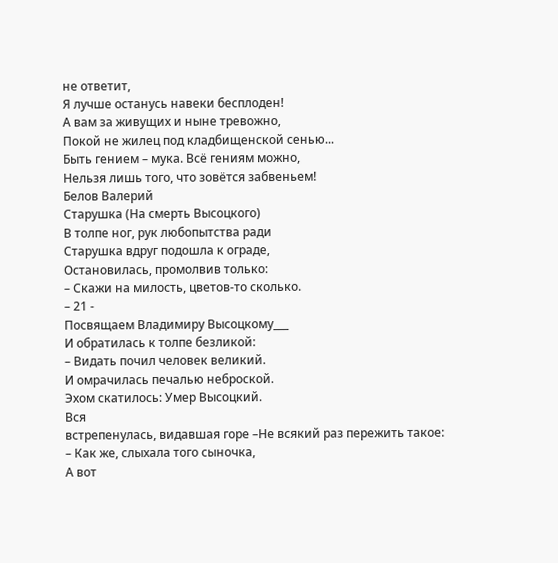не ответит,
Я лучше останусь навеки бесплоден!
А вам за живущих и ныне тревожно,
Покой не жилец под кладбищенской сенью...
Быть гением – мука. Всё гениям можно,
Нельзя лишь того, что зовётся забвеньем!
Белов Валерий
Старушка (На смерть Высоцкого)
В толпе ног, рук любопытства ради
Старушка вдруг подошла к ограде,
Остановилась, промолвив только:
– Скажи на милость, цветов-то сколько.
– 21 -
Посвящаем Владимиру Высоцкому___
И обратилась к толпе безликой:
– Видать почил человек великий.
И омрачилась печалью неброской.
Эхом скатилось: Умер Высоцкий.
Вся
встрепенулась, видавшая горе –Не всякий раз пережить такое:
– Как же, слыхала того сыночка,
А вот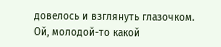довелось и взглянуть глазочком.
Ой, молодой-то какой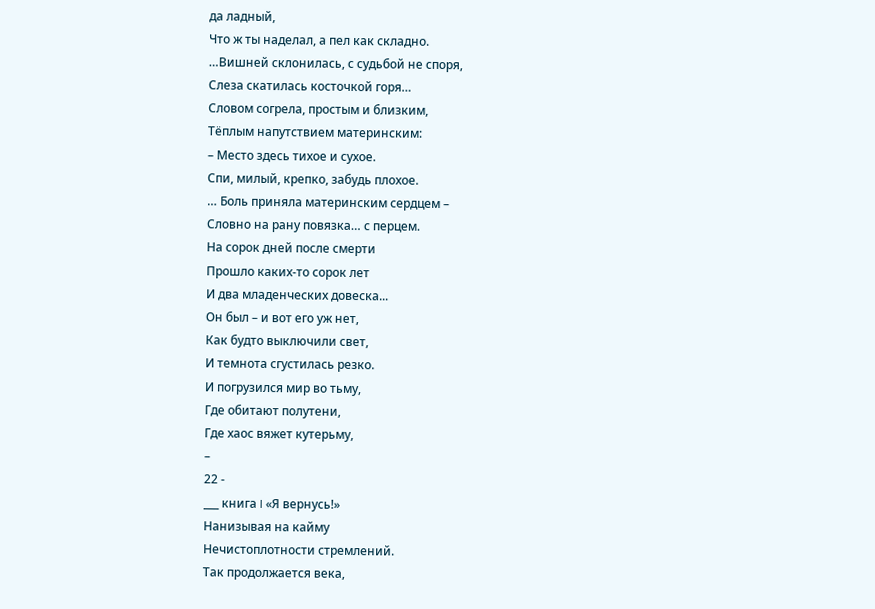да ладный,
Что ж ты наделал, а пел как складно.
…Вишней склонилась, с судьбой не споря,
Слеза скатилась косточкой горя…
Словом согрела, простым и близким,
Тёплым напутствием материнским:
– Место здесь тихое и сухое.
Спи, милый, крепко, забудь плохое.
… Боль приняла материнским сердцем –
Словно на рану повязка… с перцем.
На сорок дней после смерти
Прошло каких-то сорок лет
И два младенческих довеска...
Он был – и вот его уж нет,
Как будто выключили свет,
И темнота сгустилась резко.
И погрузился мир во тьму,
Где обитают полутени,
Где хаос вяжет кутерьму,
–
22 -
___ книга I «Я вернусь!»
Нанизывая на кайму
Нечистоплотности стремлений.
Так продолжается века,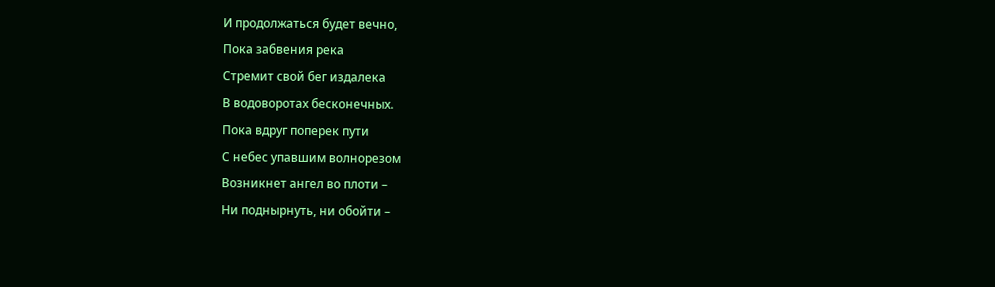И продолжаться будет вечно,
Пока забвения река
Стремит свой бег издалека
В водоворотах бесконечных.
Пока вдруг поперек пути
С небес упавшим волнорезом
Возникнет ангел во плоти –
Ни поднырнуть, ни обойти –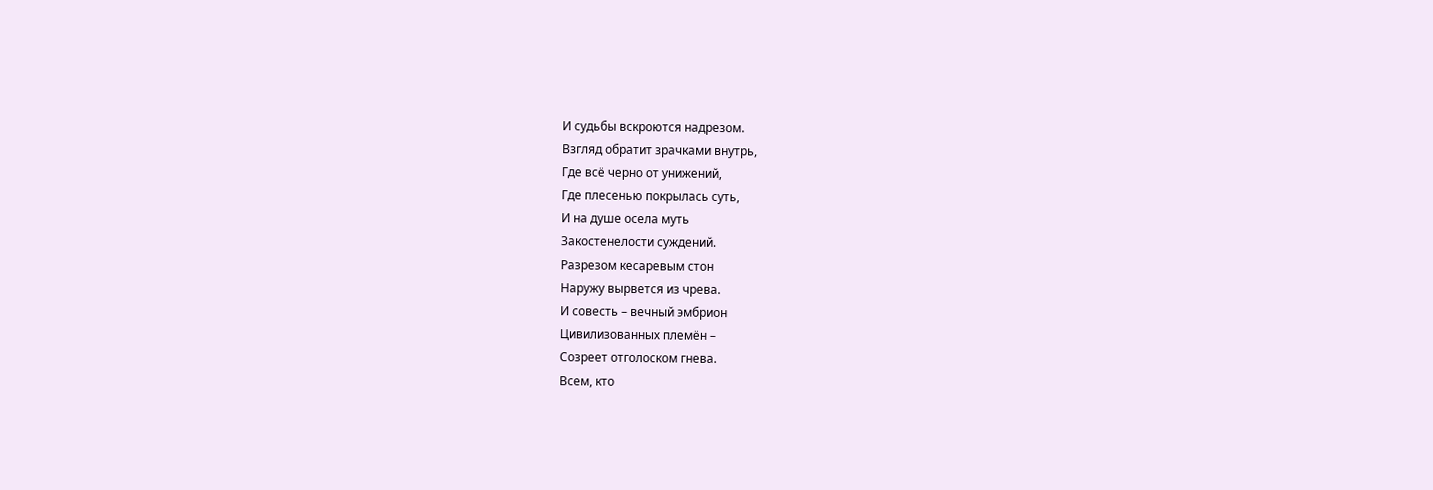И судьбы вскроются надрезом.
Взгляд обратит зрачками внутрь,
Где всё черно от унижений,
Где плесенью покрылась суть,
И на душе осела муть
Закостенелости суждений.
Разрезом кесаревым стон
Наружу вырвется из чрева.
И совесть – вечный эмбрион
Цивилизованных племён –
Созреет отголоском гнева.
Всем, кто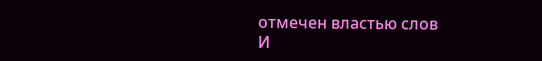отмечен властью слов
И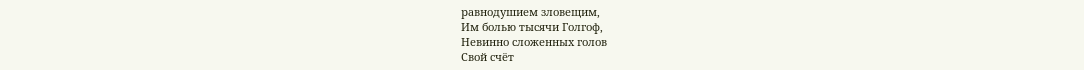равнодушием зловещим,
Им болью тысячи Голгоф,
Невинно сложенных голов
Свой счёт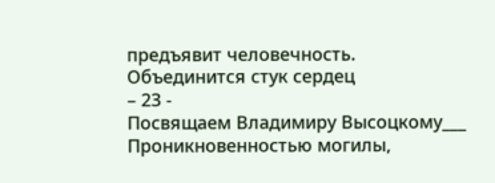предъявит человечность.
Объединится стук сердец
– 23 -
Посвящаем Владимиру Высоцкому___
Проникновенностью могилы,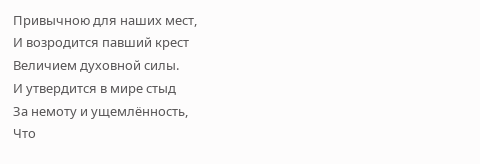Привычною для наших мест,
И возродится павший крест
Величием духовной силы.
И утвердится в мире стыд
За немоту и ущемлённость,
Что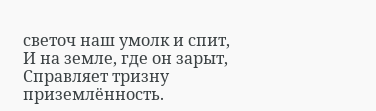светоч наш умолк и спит,
И на земле, где он зарыт,
Справляет тризну приземлённость.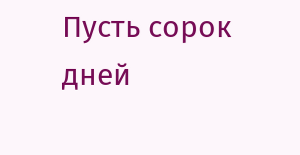Пусть сорок дней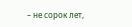– не сорок лет,